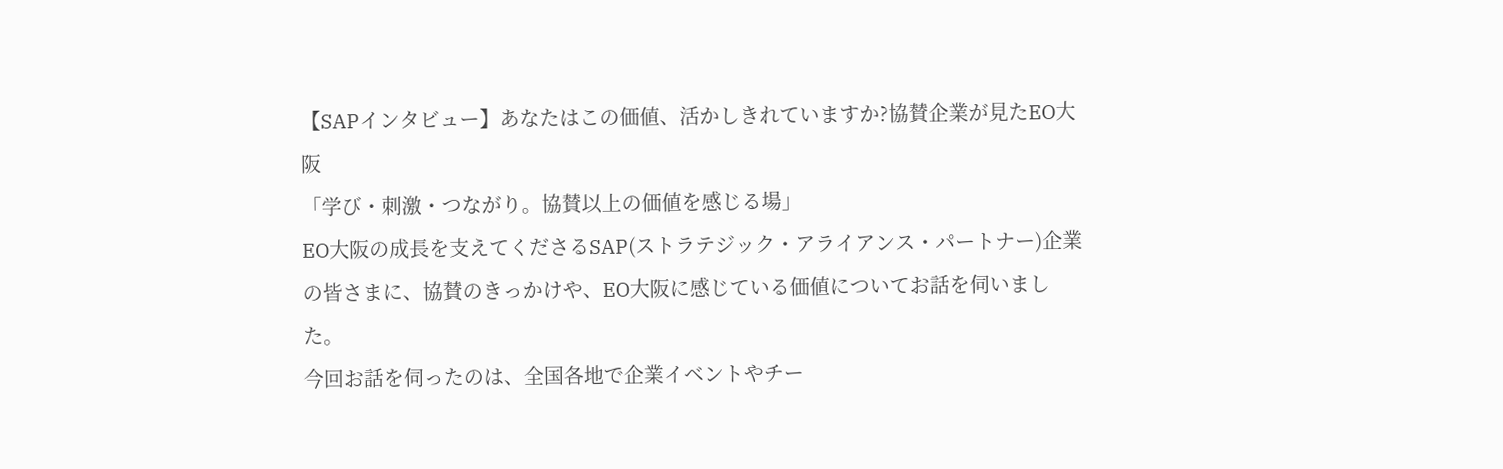【SAPインタビュー】あなたはこの価値、活かしきれていますか?協賛企業が見たEO大阪
「学び・刺激・つながり。協賛以上の価値を感じる場」
EO大阪の成長を支えてくださるSAP(ストラテジック・アライアンス・パートナー)企業の皆さまに、協賛のきっかけや、EO大阪に感じている価値についてお話を伺いました。
今回お話を伺ったのは、全国各地で企業イベントやチー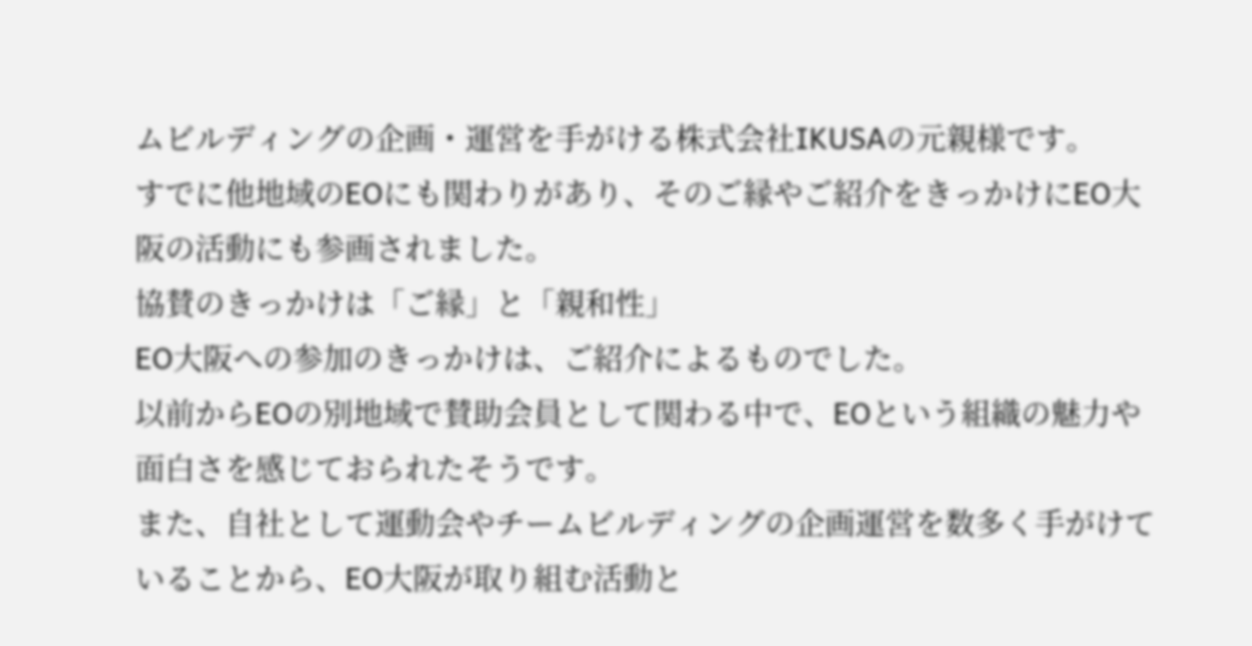ムビルディングの企画・運営を手がける株式会社IKUSAの元親様です。
すでに他地域のEOにも関わりがあり、そのご縁やご紹介をきっかけにEO大阪の活動にも参画されました。
協賛のきっかけは「ご縁」と「親和性」
EO大阪への参加のきっかけは、ご紹介によるものでした。
以前からEOの別地域で賛助会員として関わる中で、EOという組織の魅力や面白さを感じておられたそうです。
また、自社として運動会やチームビルディングの企画運営を数多く手がけていることから、EO大阪が取り組む活動と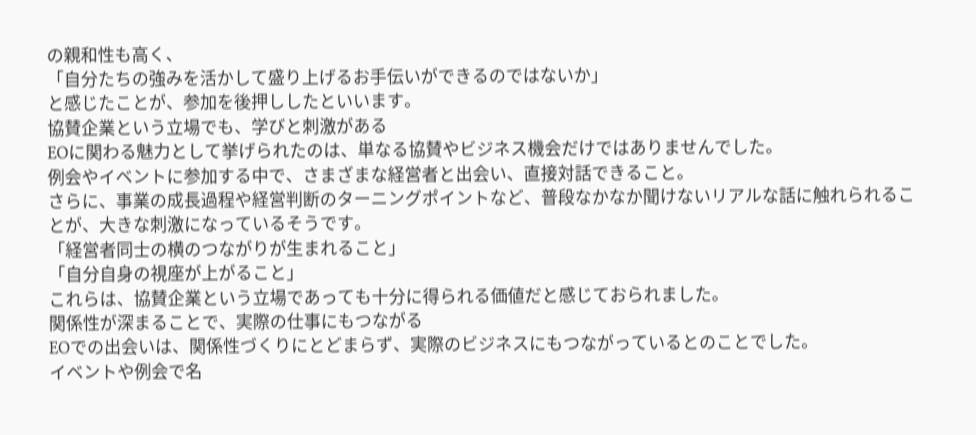の親和性も高く、
「自分たちの強みを活かして盛り上げるお手伝いができるのではないか」
と感じたことが、参加を後押ししたといいます。
協賛企業という立場でも、学びと刺激がある
EOに関わる魅力として挙げられたのは、単なる協賛やビジネス機会だけではありませんでした。
例会やイベントに参加する中で、さまざまな経営者と出会い、直接対話できること。
さらに、事業の成長過程や経営判断のターニングポイントなど、普段なかなか聞けないリアルな話に触れられることが、大きな刺激になっているそうです。
「経営者同士の横のつながりが生まれること」
「自分自身の視座が上がること」
これらは、協賛企業という立場であっても十分に得られる価値だと感じておられました。
関係性が深まることで、実際の仕事にもつながる
EOでの出会いは、関係性づくりにとどまらず、実際のビジネスにもつながっているとのことでした。
イベントや例会で名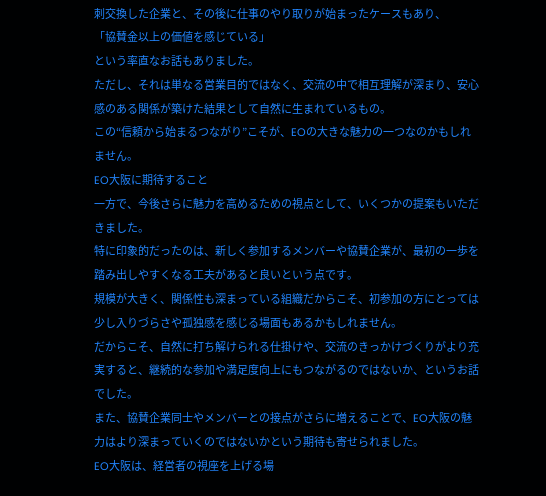刺交換した企業と、その後に仕事のやり取りが始まったケースもあり、
「協賛金以上の価値を感じている」
という率直なお話もありました。
ただし、それは単なる営業目的ではなく、交流の中で相互理解が深まり、安心感のある関係が築けた結果として自然に生まれているもの。
この“信頼から始まるつながり”こそが、EOの大きな魅力の一つなのかもしれません。
EO大阪に期待すること
一方で、今後さらに魅力を高めるための視点として、いくつかの提案もいただきました。
特に印象的だったのは、新しく参加するメンバーや協賛企業が、最初の一歩を踏み出しやすくなる工夫があると良いという点です。
規模が大きく、関係性も深まっている組織だからこそ、初参加の方にとっては少し入りづらさや孤独感を感じる場面もあるかもしれません。
だからこそ、自然に打ち解けられる仕掛けや、交流のきっかけづくりがより充実すると、継続的な参加や満足度向上にもつながるのではないか、というお話でした。
また、協賛企業同士やメンバーとの接点がさらに増えることで、EO大阪の魅力はより深まっていくのではないかという期待も寄せられました。
EO大阪は、経営者の視座を上げる場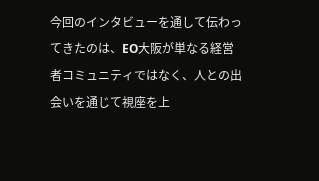今回のインタビューを通して伝わってきたのは、EO大阪が単なる経営者コミュニティではなく、人との出会いを通じて視座を上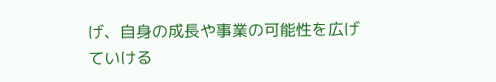げ、自身の成長や事業の可能性を広げていける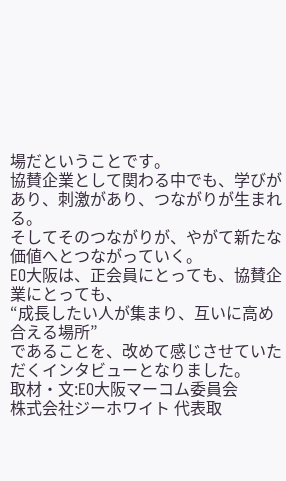場だということです。
協賛企業として関わる中でも、学びがあり、刺激があり、つながりが生まれる。
そしてそのつながりが、やがて新たな価値へとつながっていく。
EO大阪は、正会員にとっても、協賛企業にとっても、
“成長したい人が集まり、互いに高め合える場所”
であることを、改めて感じさせていただくインタビューとなりました。
取材・文:EO大阪マーコム委員会
株式会社ジーホワイト 代表取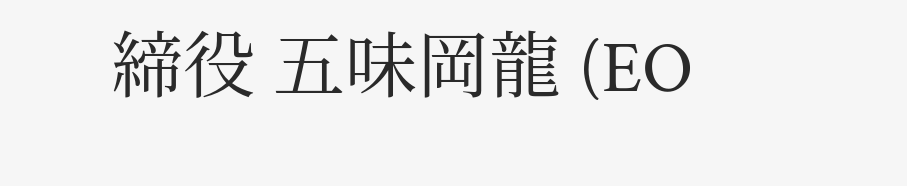締役 五味岡龍 (EO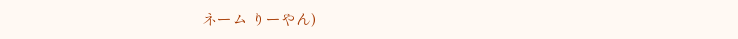ネーム りーやん)